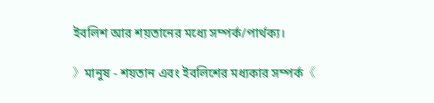ইবলিশ আর শয়তানের মধ্যে সম্পর্ক/পার্থক্য।

》মানুষ - শয়তান এবং ইবলিশের মধ্যকার সম্পর্ক《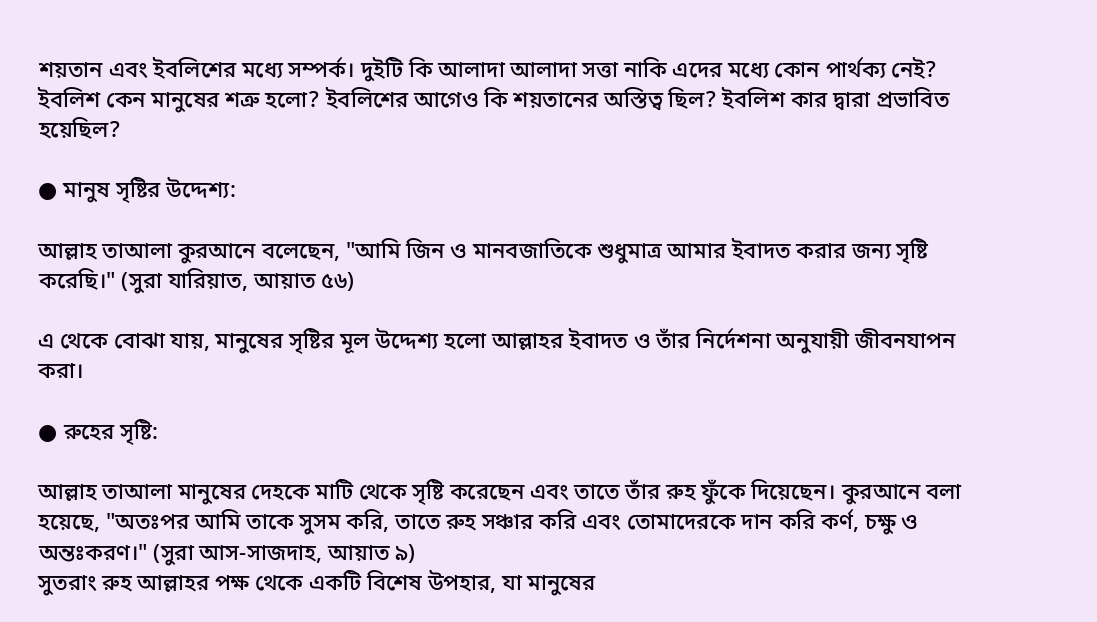শয়তান এবং ইবলিশের মধ্যে সম্পর্ক। দুইটি কি আলাদা আলাদা সত্তা নাকি এদের মধ্যে কোন পার্থক্য নেই? ইবলিশ কেন মানুষের শত্রু হলো? ইবলিশের আগেও কি শয়তানের অস্তিত্ব ছিল? ইবলিশ কার দ্বারা প্রভাবিত হয়েছিল?

● মানুষ সৃষ্টির উদ্দেশ্য:

আল্লাহ তাআলা কুরআনে বলেছেন, "আমি জিন ও মানবজাতিকে শুধুমাত্র আমার ইবাদত করার জন্য সৃষ্টি করেছি।" (সুরা যারিয়াত, আয়াত ৫৬)

এ থেকে বোঝা যায়, মানুষের সৃষ্টির মূল উদ্দেশ্য হলো আল্লাহর ইবাদত ও তাঁর নির্দেশনা অনুযায়ী জীবনযাপন করা।

● রুহের সৃষ্টি:

আল্লাহ তাআলা মানুষের দেহকে মাটি থেকে সৃষ্টি করেছেন এবং তাতে তাঁর রুহ ফুঁকে দিয়েছেন। কুরআনে বলা হয়েছে, "অতঃপর আমি তাকে সুসম করি, তাতে রুহ সঞ্চার করি এবং তোমাদেরকে দান করি কর্ণ, চক্ষু ও অন্তঃকরণ।" (সুরা আস-সাজদাহ, আয়াত ৯)
সুতরাং রুহ আল্লাহর পক্ষ থেকে একটি বিশেষ উপহার, যা মানুষের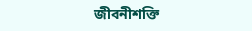জীবনীশক্তি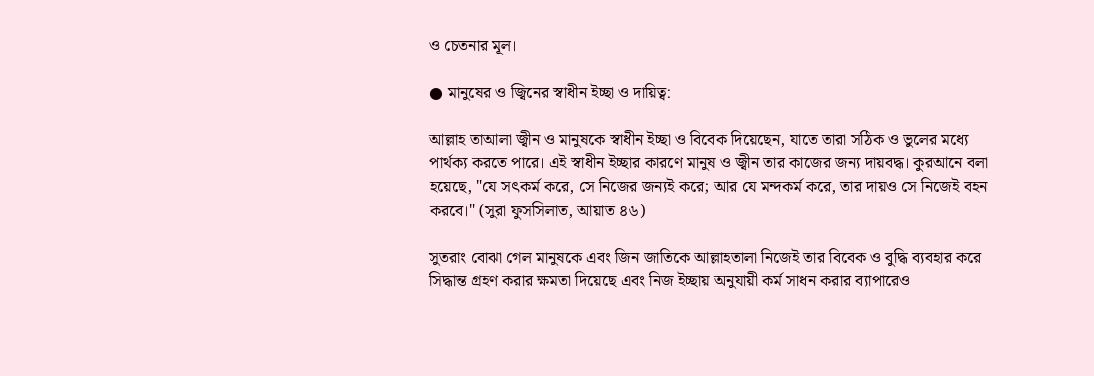ও চেতনার মূল।

● মানুষের ও জ্বিনের স্বাধীন ইচ্ছা ও দায়িত্ব:

আল্লাহ তাআলা জ্বীন ও মানুষকে স্বাধীন ইচ্ছা ও বিবেক দিয়েছেন, যাতে তারা সঠিক ও ভুলের মধ্যে পার্থক্য করতে পারে। এই স্বাধীন ইচ্ছার কারণে মানুষ ও জ্বীন তার কাজের জন্য দায়বদ্ধ। কুরআনে বলা হয়েছে, "যে সৎকর্ম করে, সে নিজের জন্যই করে; আর যে মন্দকর্ম করে, তার দায়ও সে নিজেই বহন করবে।" (সুরা ফুসসিলাত, আয়াত ৪৬)

সুতরাং বোঝা গেল মানুষকে এবং জিন জাতিকে আল্লাহতালা নিজেই তার বিবেক ও বুদ্ধি ব্যবহার করে সিদ্ধান্ত গ্রহণ করার ক্ষমতা দিয়েছে এবং নিজ ইচ্ছায় অনুযায়ী কর্ম সাধন করার ব্যাপারেও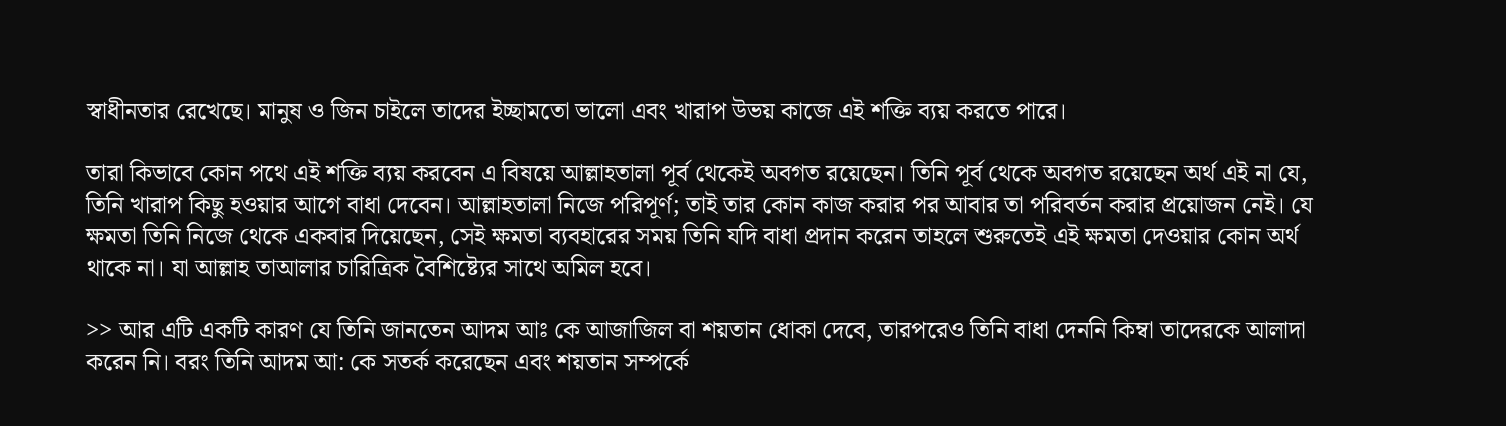স্বাধীনতার রেখেছে। মানুষ ও জিন চাইলে তাদের ইচ্ছামতো ভালো এবং খারাপ উভয় কাজে এই শক্তি ব্যয় করতে পারে।

তারা কিভাবে কোন পথে এই শক্তি ব্যয় করবেন এ বিষয়ে আল্লাহতালা পূর্ব থেকেই অবগত রয়েছেন। তিনি পূর্ব থেকে অবগত রয়েছেন অর্থ এই না যে, তিনি খারাপ কিছু হওয়ার আগে বাধা দেবেন। আল্লাহতালা নিজে পরিপূর্ণ; তাই তার কোন কাজ করার পর আবার তা পরিবর্তন করার প্রয়োজন নেই। যে ক্ষমতা তিনি নিজে থেকে একবার দিয়েছেন, সেই ক্ষমতা ব্যবহারের সময় তিনি যদি বাধা প্রদান করেন তাহলে শুরুতেই এই ক্ষমতা দেওয়ার কোন অর্থ থাকে না। যা আল্লাহ তাআলার চারিত্রিক বৈশিষ্ট্যের সাথে অমিল হবে।

>> আর এটি একটি কারণ যে তিনি জানতেন আদম আঃ কে আজাজিল বা শয়তান ধোকা দেবে, তারপরেও তিনি বাধা দেননি কিম্বা তাদেরকে আলাদা করেন নি। বরং তিনি আদম আ: কে সতর্ক করেছেন এবং শয়তান সম্পর্কে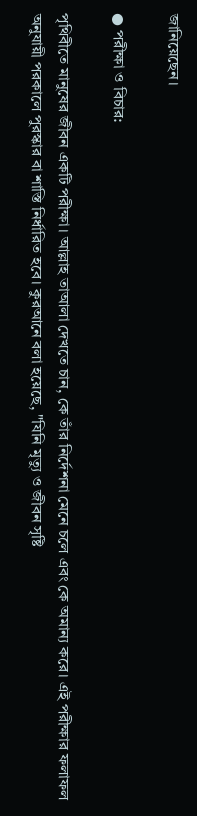জানিয়েছেন।

● পরীক্ষা ও বিচার:

পৃথিবীতে মানুষের জীবন একটি পরীক্ষা। আল্লাহ তাআলা দেখতে চান, কে তাঁর নির্দেশনা মেনে চলে এবং কে অমান্য করে। এই পরীক্ষার ফলাফল অনুযায়ী পরকালে পুরস্কার বা শাস্তি নির্ধারিত হবে। কুরআনে বলা হয়েছে, "যিনি মৃত্যু ও জীবন সৃষ্টি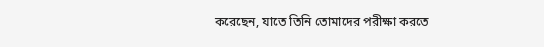করেছেন, যাতে তিনি তোমাদের পরীক্ষা করতে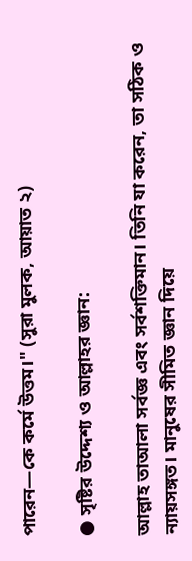পারেন—কে কর্মে উত্তম।" (সুরা মুলক, আয়াত ২)

● সৃষ্টির উদ্দেশ্য ও আল্লাহর জ্ঞান:

আল্লাহ তাআলা সর্বজ্ঞ এবং সর্বশক্তিমান। তিনি যা করেন, তা সঠিক ও ন্যায়সঙ্গত। মানুষের সীমিত জ্ঞান দিয়ে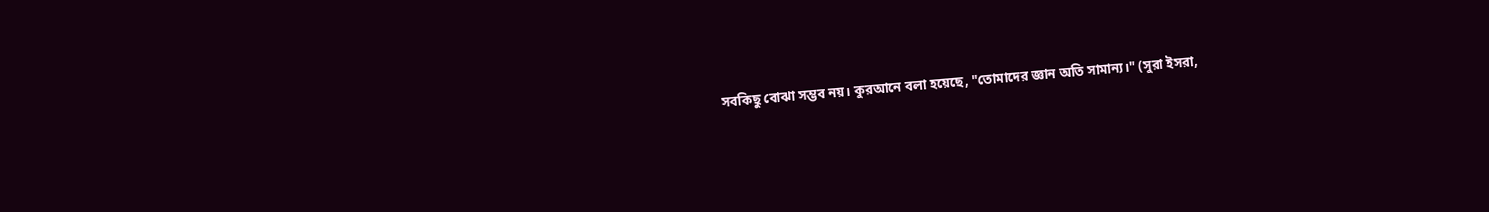সবকিছু বোঝা সম্ভব নয়। কুরআনে বলা হয়েছে, "তোমাদের জ্ঞান অতি সামান্য।" (সুরা ইসরা,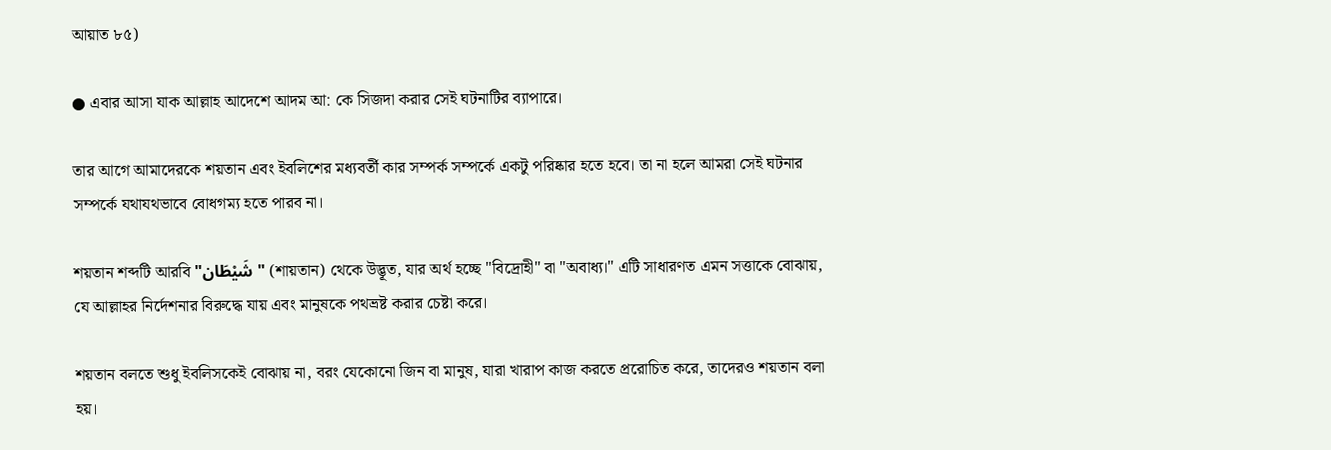আয়াত ৮৫)

● এবার আসা যাক আল্লাহ আদেশে আদম আ: কে সিজদা করার সেই ঘটনাটির ব্যাপারে।

তার আগে আমাদেরকে শয়তান এবং ইবলিশের মধ্যবর্তী কার সম্পর্ক সম্পর্কে একটু পরিষ্কার হতে হবে। তা না হলে আমরা সেই ঘটনার সম্পর্কে যথাযথভাবে বোধগম্য হতে পারব না।

শয়তান শব্দটি আরবি "شَيْطَان" (শায়তান) থেকে উদ্ভূত, যার অর্থ হচ্ছে "বিদ্রোহী" বা "অবাধ্য।" এটি সাধারণত এমন সত্তাকে বোঝায়, যে আল্লাহর নির্দেশনার বিরুদ্ধে যায় এবং মানুষকে পথভ্রষ্ট করার চেষ্টা করে।

শয়তান বলতে শুধু ইবলিসকেই বোঝায় না, বরং যেকোনো জিন বা মানুষ, যারা খারাপ কাজ করতে প্ররোচিত করে, তাদেরও শয়তান বলা হয়।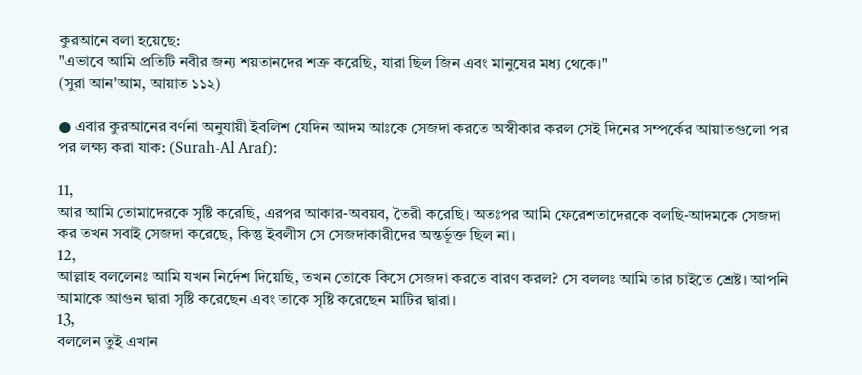কুরআনে বলা হয়েছে:
"এভাবে আমি প্রতিটি নবীর জন্য শয়তানদের শত্রু করেছি, যারা ছিল জিন এবং মানুষের মধ্য থেকে।"
(সুরা আন'আম, আয়াত ১১২)

● এবার কুরআনের বর্ণনা অনুযায়ী ইবলিশ যেদিন আদম আঃকে সেজদা করতে অস্বীকার করল সেই দিনের সম্পর্কের আয়াতগুলো পর পর লক্ষ্য করা যাক: (Surah-Al Araf):

11,
আর আমি তোমাদেরকে সৃষ্টি করেছি, এরপর আকার-অবয়ব, তৈরী করেছি। অতঃপর আমি ফেরেশতাদেরকে বলছি-আদমকে সেজদা কর তখন সবাই সেজদা করেছে, কিন্তু ইবলীস সে সেজদাকারীদের অন্তর্ভূক্ত ছিল না।
12,
আল্লাহ বললেনঃ আমি যখন নির্দেশ দিয়েছি, তখন তোকে কিসে সেজদা করতে বারণ করল? সে বললঃ আমি তার চাইতে শ্রেষ্ট। আপনি আমাকে আগুন দ্বারা সৃষ্টি করেছেন এবং তাকে সৃষ্টি করেছেন মাটির দ্বারা।
13,
বললেন তুই এখান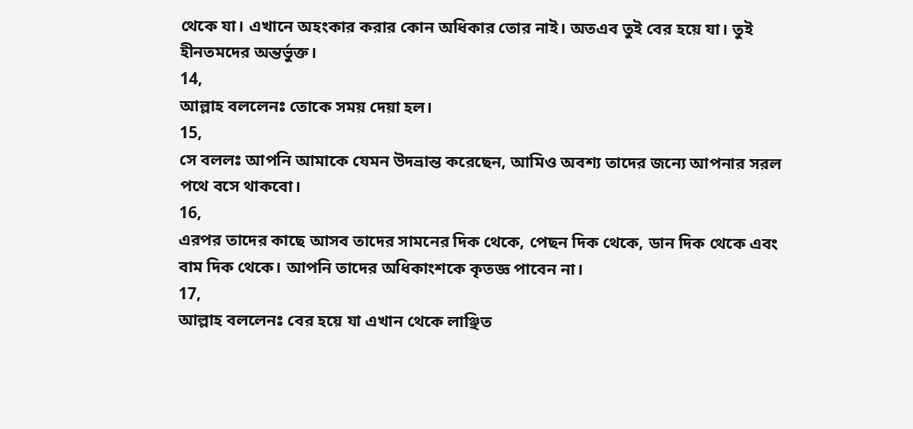থেকে যা। এখানে অহংকার করার কোন অধিকার তোর নাই। অতএব তুই বের হয়ে যা। তুই হীনতমদের অন্তর্ভুক্ত।
14,
আল্লাহ বললেনঃ তোকে সময় দেয়া হল।
15,
সে বললঃ আপনি আমাকে যেমন উদভ্রান্ত করেছেন, আমিও অবশ্য তাদের জন্যে আপনার সরল পথে বসে থাকবো।
16,
এরপর তাদের কাছে আসব তাদের সামনের দিক থেকে, পেছন দিক থেকে, ডান দিক থেকে এবং বাম দিক থেকে। আপনি তাদের অধিকাংশকে কৃতজ্ঞ পাবেন না।
17,
আল্লাহ বললেনঃ বের হয়ে যা এখান থেকে লাঞ্ছিত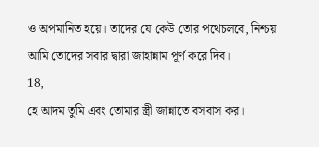ও অপমানিত হয়ে। তাদের যে কেউ তোর পথেচলবে, নিশ্চয় আমি তোদের সবার দ্বারা জাহান্নাম পূর্ণ করে দিব।
18,
হে আদম তুমি এবং তোমার স্ত্রী জান্নাতে বসবাস কর।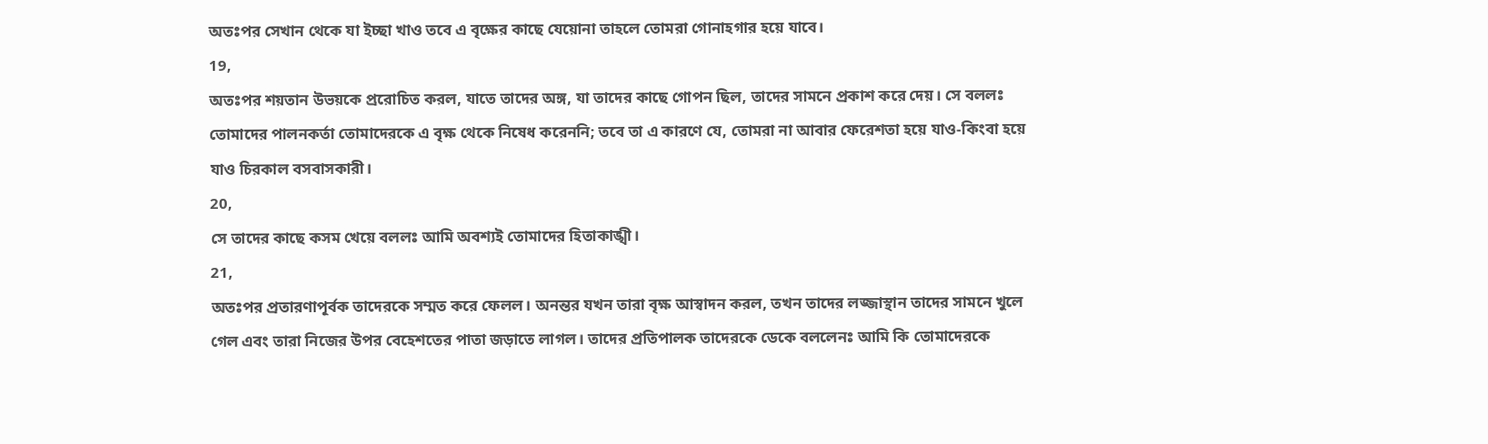অতঃপর সেখান থেকে যা ইচ্ছা খাও তবে এ বৃক্ষের কাছে যেয়োনা তাহলে তোমরা গোনাহগার হয়ে যাবে।
19,
অতঃপর শয়তান উভয়কে প্ররোচিত করল, যাতে তাদের অঙ্গ, যা তাদের কাছে গোপন ছিল, তাদের সামনে প্রকাশ করে দেয়। সে বললঃ তোমাদের পালনকর্তা তোমাদেরকে এ বৃক্ষ থেকে নিষেধ করেননি; তবে তা এ কারণে যে, তোমরা না আবার ফেরেশতা হয়ে যাও-কিংবা হয়ে যাও চিরকাল বসবাসকারী।
20,
সে তাদের কাছে কসম খেয়ে বললঃ আমি অবশ্যই তোমাদের হিতাকাঙ্খী।
21,
অতঃপর প্রতারণাপূর্বক তাদেরকে সম্মত করে ফেলল। অনন্তর যখন তারা বৃক্ষ আস্বাদন করল, তখন তাদের লজ্জাস্থান তাদের সামনে খুলে গেল এবং তারা নিজের উপর বেহেশতের পাতা জড়াতে লাগল। তাদের প্রতিপালক তাদেরকে ডেকে বললেনঃ আমি কি তোমাদেরকে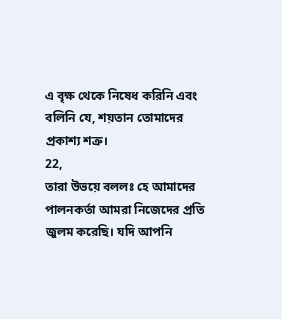এ বৃক্ষ থেকে নিষেধ করিনি এবং বলিনি যে, শয়তান তোমাদের প্রকাশ্য শত্রু।
22,
তারা উভয়ে বললঃ হে আমাদের পালনকর্তা আমরা নিজেদের প্রতি জুলম করেছি। যদি আপনি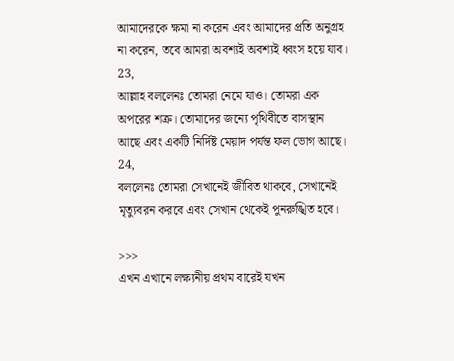আমাদেরকে ক্ষমা না করেন এবং আমাদের প্রতি অনুগ্রহ না করেন, তবে আমরা অবশ্যই অবশ্যই ধ্বংস হয়ে যাব।
23,
আল্লাহ বললেনঃ তোমরা নেমে যাও। তোমরা এক অপরের শত্রু। তোমাদের জন্যে পৃথিবীতে বাসস্থান আছে এবং একটি নির্দিষ্ট মেয়াদ পর্যন্ত ফল ভোগ আছে।
24,
বললেনঃ তোমরা সেখানেই জীবিত থাকবে, সেখানেই মৃত্যুবরন করবে এবং সেখান থেকেই পুনরুঙ্খিত হবে।

>>>
এখন এখানে লক্ষ্যনীয় প্রথম বারেই যখন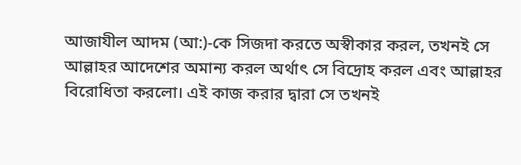আজাযীল আদম (আ:)-কে সিজদা করতে অস্বীকার করল, তখনই সে আল্লাহর আদেশের অমান্য করল অর্থাৎ সে বিদ্রোহ করল এবং আল্লাহর বিরোধিতা করলো। এই কাজ করার দ্বারা সে তখনই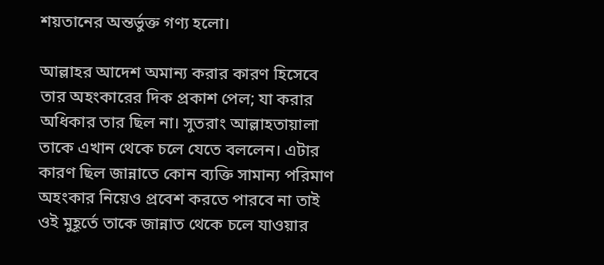শয়তানের অন্তর্ভুক্ত গণ্য হলো।

আল্লাহর আদেশ অমান্য করার কারণ হিসেবে তার অহংকারের দিক প্রকাশ পেল; যা করার অধিকার তার ছিল না। সুতরাং আল্লাহতায়ালা তাকে এখান থেকে চলে যেতে বললেন। এটার কারণ ছিল জান্নাতে কোন ব্যক্তি সামান্য পরিমাণ অহংকার নিয়েও প্রবেশ করতে পারবে না তাই ওই মুহূর্তে তাকে জান্নাত থেকে চলে যাওয়ার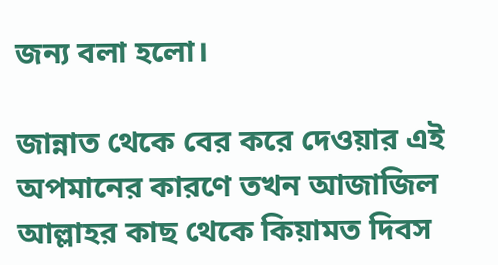জন্য বলা হলো।

জান্নাত থেকে বের করে দেওয়ার এই অপমানের কারণে তখন আজাজিল আল্লাহর কাছ থেকে কিয়ামত দিবস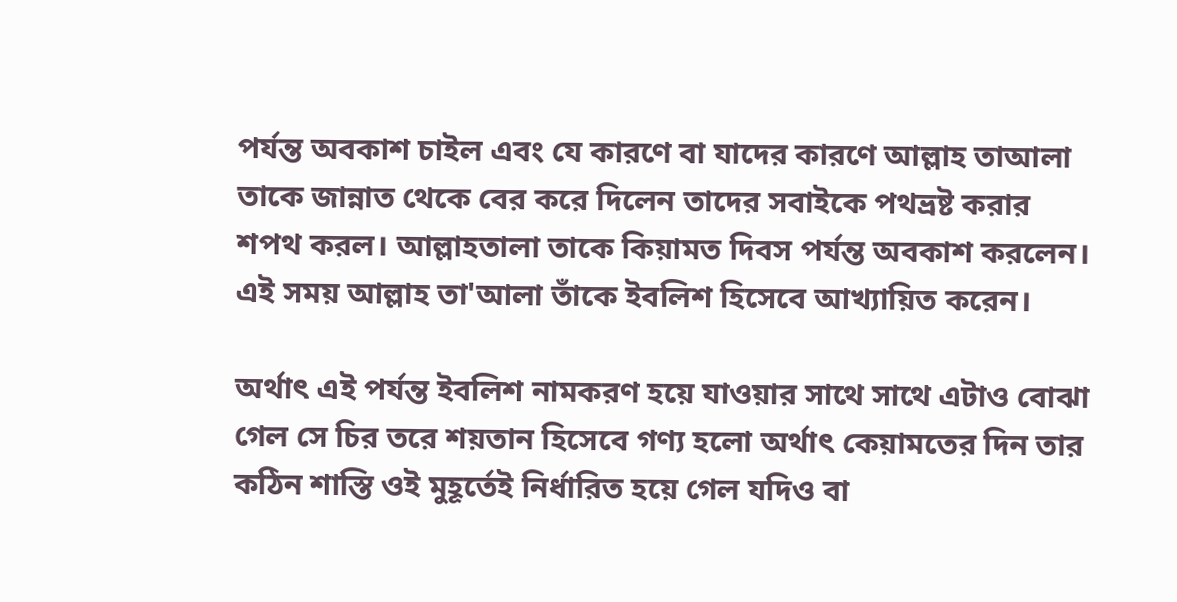পর্যন্ত অবকাশ চাইল এবং যে কারণে বা যাদের কারণে আল্লাহ তাআলা তাকে জান্নাত থেকে বের করে দিলেন তাদের সবাইকে পথভ্রষ্ট করার শপথ করল। আল্লাহতালা তাকে কিয়ামত দিবস পর্যন্ত অবকাশ করলেন। এই সময় আল্লাহ তা'আলা তাঁকে ইবলিশ হিসেবে আখ্যায়িত করেন।

অর্থাৎ এই পর্যন্ত ইবলিশ নামকরণ হয়ে যাওয়ার সাথে সাথে এটাও বোঝা গেল সে চির তরে শয়তান হিসেবে গণ্য হলো অর্থাৎ কেয়ামতের দিন তার কঠিন শাস্তি ওই মুহূর্তেই নির্ধারিত হয়ে গেল যদিও বা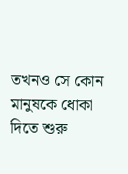তখনও সে কোন মানুষকে ধোকা দিতে শুরু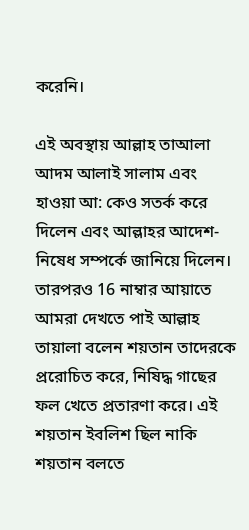করেনি।

এই অবস্থায় আল্লাহ তাআলা আদম আলাই সালাম এবং হাওয়া আ: কেও সতর্ক করে দিলেন এবং আল্লাহর আদেশ-নিষেধ সম্পর্কে জানিয়ে দিলেন। তারপরও 16 নাম্বার আয়াতে আমরা দেখতে পাই আল্লাহ তায়ালা বলেন শয়তান তাদেরকে প্ররোচিত করে, নিষিদ্ধ গাছের ফল খেতে প্রতারণা করে। এই শয়তান ইবলিশ ছিল নাকি শয়তান বলতে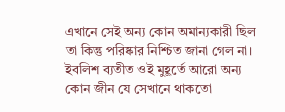এখানে সেই অন্য কোন অমান্যকারী ছিল তা কিন্তু পরিষ্কার নিশ্চিত জানা গেল না। ইবলিশ ব্যতীত ওই মুহূর্তে আরো অন্য কোন জীন যে সেখানে থাকতো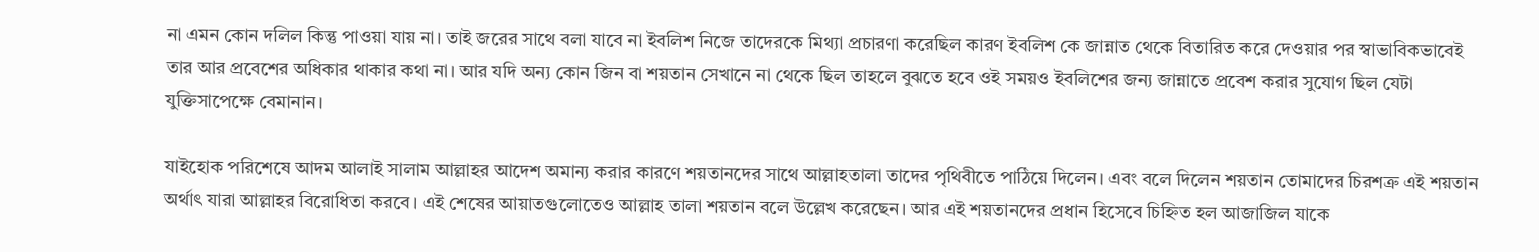না এমন কোন দলিল কিন্তু পাওয়া যায় না। তাই জরের সাথে বলা যাবে না ইবলিশ নিজে তাদেরকে মিথ্যা প্রচারণা করেছিল কারণ ইবলিশ কে জান্নাত থেকে বিতারিত করে দেওয়ার পর স্বাভাবিকভাবেই তার আর প্রবেশের অধিকার থাকার কথা না। আর যদি অন্য কোন জিন বা শয়তান সেখানে না থেকে ছিল তাহলে বুঝতে হবে ওই সময়ও ইবলিশের জন্য জান্নাতে প্রবেশ করার সুযোগ ছিল যেটা যুক্তিসাপেক্ষে বেমানান।

যাইহোক পরিশেষে আদম আলাই সালাম আল্লাহর আদেশ অমান্য করার কারণে শয়তানদের সাথে আল্লাহতালা তাদের পৃথিবীতে পাঠিয়ে দিলেন। এবং বলে দিলেন শয়তান তোমাদের চিরশত্রু এই শয়তান অর্থাৎ যারা আল্লাহর বিরোধিতা করবে। এই শেষের আয়াতগুলোতেও আল্লাহ তালা শয়তান বলে উল্লেখ করেছেন। আর এই শয়তানদের প্রধান হিসেবে চিহ্নিত হল আজাজিল যাকে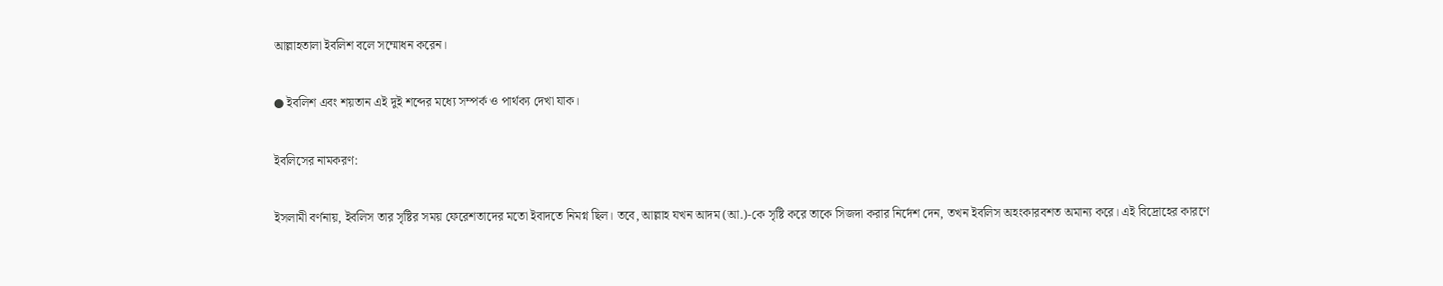আল্লাহতালা ইবলিশ বলে সম্মোধন করেন।

● ইবলিশ এবং শয়তান এই দুই শব্দের মধ্যে সম্পর্ক ও পার্থক্য দেখা যাক।

ইবলিসের নামকরণ:

ইসলামী বর্ণনায়, ইবলিস তার সৃষ্টির সময় ফেরেশতাদের মতো ইবাদতে নিমগ্ন ছিল। তবে, আল্লাহ যখন আদম (আ.)-কে সৃষ্টি করে তাকে সিজদা করার নির্দেশ দেন, তখন ইবলিস অহংকারবশত অমান্য করে। এই বিদ্রোহের কারণে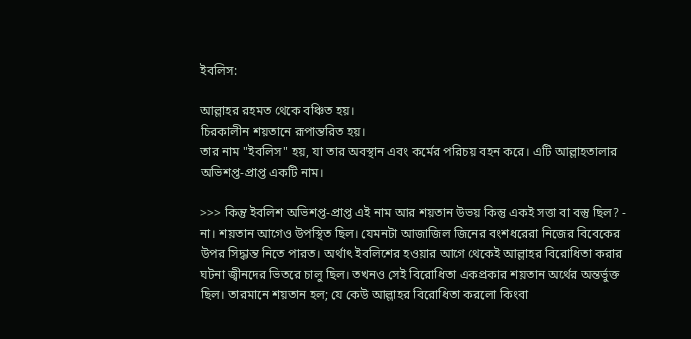ইবলিস:

আল্লাহর রহমত থেকে বঞ্চিত হয়।
চিরকালীন শয়তানে রূপান্তরিত হয়।
তার নাম "ইবলিস" হয়, যা তার অবস্থান এবং কর্মের পরিচয় বহন করে। এটি আল্লাহতালার অভিশপ্ত-প্রাপ্ত একটি নাম।

>>> কিন্তু ইবলিশ অভিশপ্ত-প্রাপ্ত এই নাম আর শয়তান উভয় কিন্তু একই সত্তা বা বস্তু ছিল? - না। শয়তান আগেও উপস্থিত ছিল। যেমনটা আজাজিল জিনের বংশধরেরা নিজের বিবেকের উপর সিদ্ধান্ত নিতে পারত। অর্থাৎ ইবলিশের হওয়ার আগে থেকেই আল্লাহর বিরোধিতা করার ঘটনা জ্বীনদের ভিতরে চালু ছিল। তখনও সেই বিরোধিতা একপ্রকার শয়তান অর্থের অন্তর্ভুক্ত ছিল। তারমানে শয়তান হল; যে কেউ আল্লাহর বিরোধিতা করলো কিংবা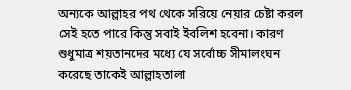অন্যকে আল্লাহর পথ থেকে সরিয়ে নেয়ার চেষ্টা করল সেই হতে পারে কিন্তু সবাই ইবলিশ হবেনা। কারণ শুধুমাত্র শয়তানদের মধ্যে যে সর্বোচ্চ সীমালংঘন করেছে তাকেই আল্লাহতালা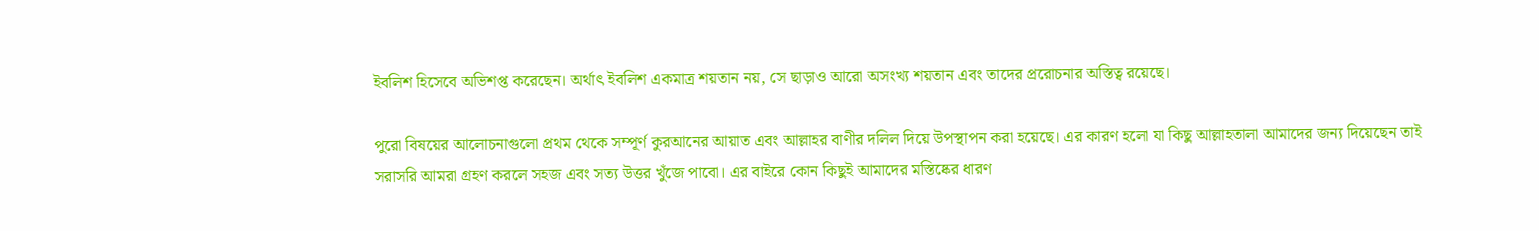ইবলিশ হিসেবে অভিশপ্ত করেছেন। অর্থাৎ ইবলিশ একমাত্র শয়তান নয়, সে ছাড়াও আরো অসংখ্য শয়তান এবং তাদের প্ররোচনার অস্তিত্ব রয়েছে।

পুরো বিষয়ের আলোচনাগুলো প্রথম থেকে সম্পূর্ণ কুরআনের আয়াত এবং আল্লাহর বাণীর দলিল দিয়ে উপস্থাপন করা হয়েছে। এর কারণ হলো যা কিছু আল্লাহতালা আমাদের জন্য দিয়েছেন তাই সরাসরি আমরা গ্রহণ করলে সহজ এবং সত্য উত্তর খুঁজে পাবো। এর বাইরে কোন কিছুই আমাদের মস্তিষ্কের ধারণ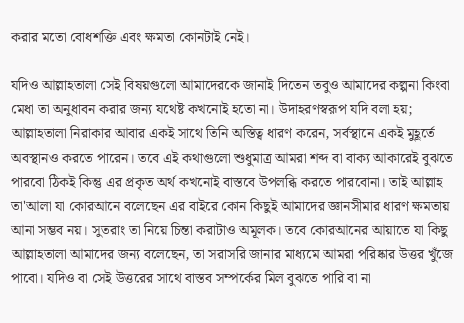করার মতো বোধশক্তি এবং ক্ষমতা কোনটাই নেই।

যদিও আল্লাহতালা সেই বিষয়গুলো আমাদেরকে জানাই দিতেন তবুও আমাদের কল্পনা কিংবা মেধা তা অনুধাবন করার জন্য যথেষ্ট কখনোই হতো না। উদাহরণস্বরূপ যদি বলা হয়; আল্লাহতালা নিরাকার আবার একই সাথে তিনি অস্তিত্ব ধারণ করেন, সর্বস্থানে একই মুহূর্তে অবস্থানও করতে পারেন। তবে এই কথাগুলো শুধুমাত্র আমরা শব্দ বা বাক্য আকারেই বুঝতে পারবো ঠিকই কিন্তু এর প্রকৃত অর্থ কখনোই বাস্তবে উপলব্ধি করতে পারবোনা। তাই আল্লাহ তা'আলা যা কোরআনে বলেছেন এর বাইরে কোন কিছুই আমাদের জ্ঞানসীমার ধারণ ক্ষমতায় আনা সম্ভব নয়। সুতরাং তা নিয়ে চিন্তা করাটাও অমূলক। তবে কোরআনের আয়াতে যা কিছু আল্লাহতালা আমাদের জন্য বলেছেন, তা সরাসরি জানার মাধ্যমে আমরা পরিষ্কার উত্তর খুঁজে পাবো। যদিও বা সেই উত্তরের সাথে বাস্তব সম্পর্কের মিল বুঝতে পারি বা না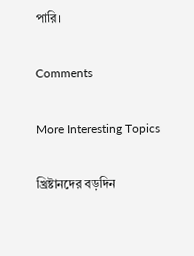পারি।

Comments

More Interesting Topics

খ্রিষ্টানদের বড়দিন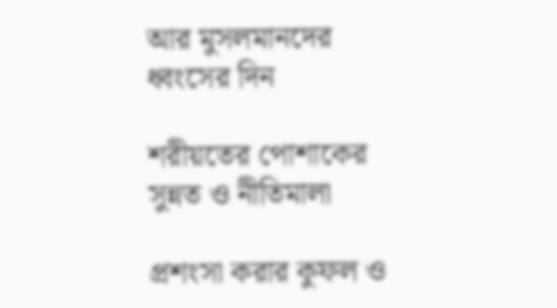আর মুসলমানদের ধ্বংসের দিন

শরীয়তের পোশাকের সুন্নত ও নীতিমালা

প্রশংসা করার কুফল ও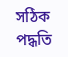সঠিক পদ্ধতি